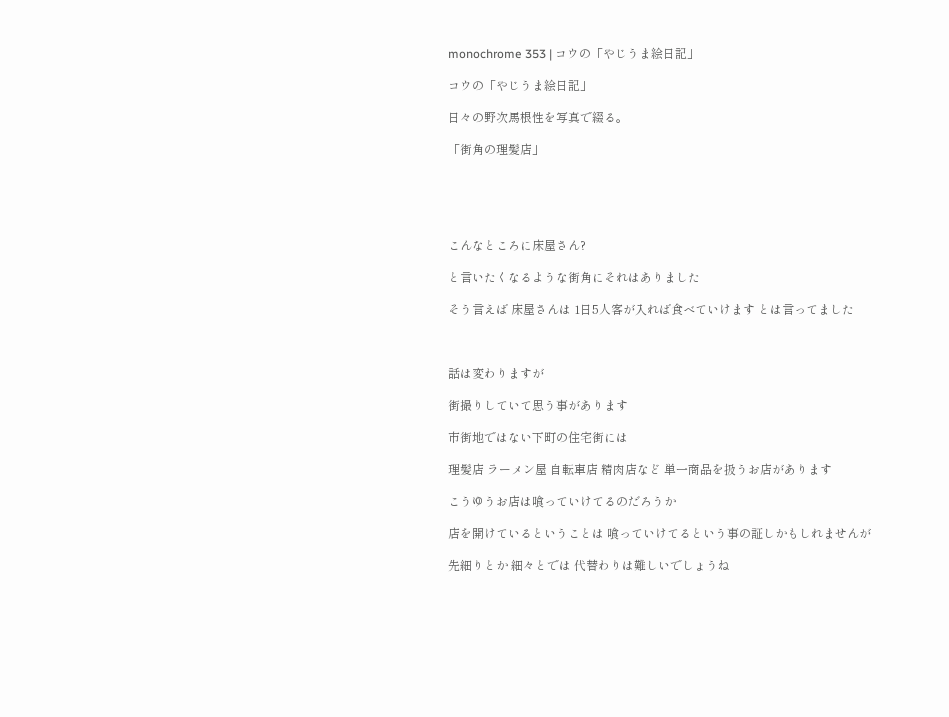monochrome 353 | コウの「やじうま絵日記」

コウの「やじうま絵日記」

日々の野次馬根性を写真で綴る。

「街角の理髪店」





こんなところに床屋さん?

と言いたくなるような街角にそれはありました

そう言えば 床屋さんは 1日5人客が入れば食べていけます とは言ってました



話は変わりますが

街撮りしていて思う事があります

市街地ではない下町の住宅街には

理髪店 ラーメン屋 自転車店 精肉店など 単一商品を扱うお店があります

こうゆうお店は喰っていけてるのだろうか

店を開けているということは 喰っていけてるという事の証しかもしれませんが

先細りとか 細々とでは 代替わりは難しいでしょうね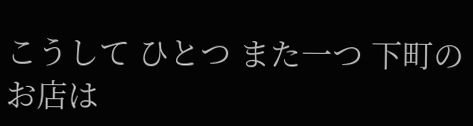こうして ひとつ また一つ 下町のお店は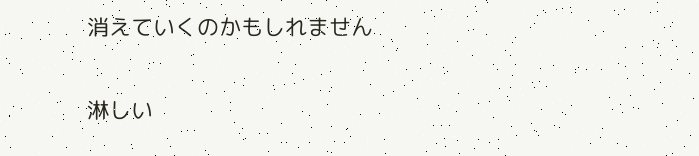消えていくのかもしれません

淋しい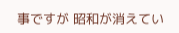事ですが 昭和が消えてい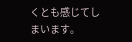くとも感じてしまいます。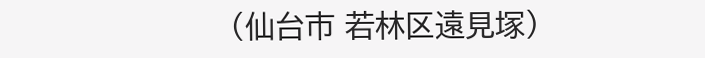(仙台市 若林区遠見塚)